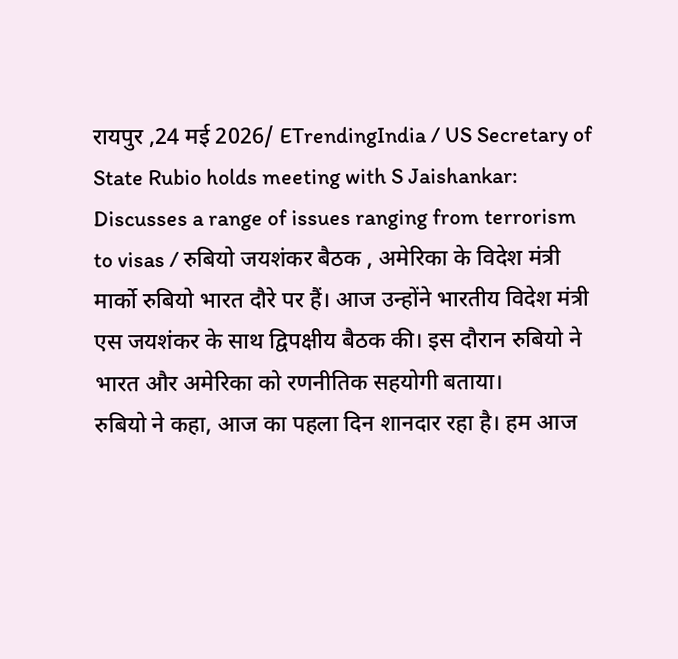रायपुर ,24 मई 2026/ ETrendingIndia / US Secretary of State Rubio holds meeting with S Jaishankar: Discusses a range of issues ranging from terrorism to visas / रुबियो जयशंकर बैठक , अमेरिका के विदेश मंत्री मार्को रुबियो भारत दौरे पर हैं। आज उन्होंने भारतीय विदेश मंत्री एस जयशंकर के साथ द्विपक्षीय बैठक की। इस दौरान रुबियो ने भारत और अमेरिका को रणनीतिक सहयोगी बताया।
रुबियो ने कहा, आज का पहला दिन शानदार रहा है। हम आज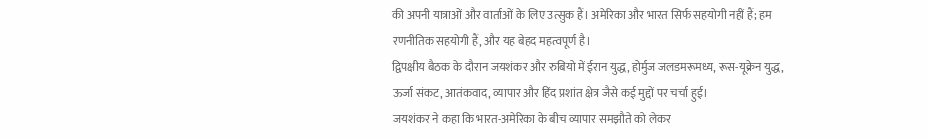की अपनी यात्राओं और वार्ताओं के लिए उत्सुक हैं। अमेरिका और भारत सिर्फ सहयोगी नहीं हैं; हम रणनीतिक सहयोगी हैं, और यह बेहद महत्वपूर्ण है।
द्विपक्षीय बैठक के दौरान जयशंकर और रुबियो में ईरान युद्ध, होर्मुज जलडमरूमध्य, रूस-यूक्रेन युद्ध, ऊर्जा संकट, आतंकवाद, व्यापार और हिंद प्रशांत क्षेत्र जैसे कई मुद्दों पर चर्चा हुई।
जयशंकर ने कहा कि भारत-अमेरिका के बीच व्यापार समझौते को लेकर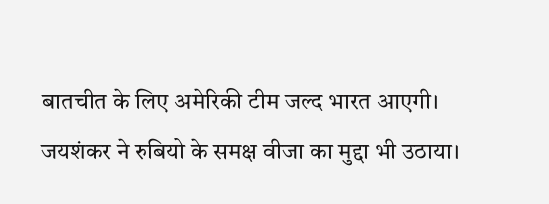बातचीत के लिए अमेरिकी टीम जल्द भारत आएगी।
जयशंकर ने रुबियो के समक्ष वीजा का मुद्दा भी उठाया।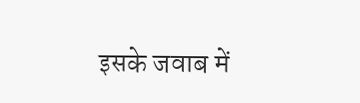इसके जवाब में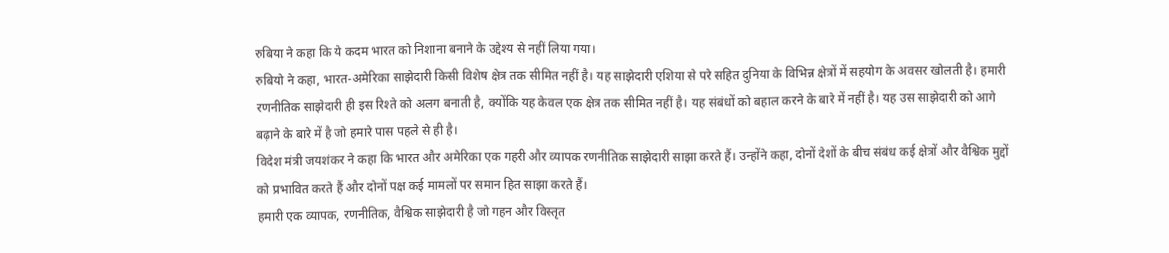रुबिया ने कहा कि ये कदम भारत को निशाना बनाने के उद्देश्य से नहीं लिया गया।
रुबियो ने कहा, भारत-अमेरिका साझेदारी किसी विशेष क्षेत्र तक सीमित नहीं है। यह साझेदारी एशिया से परे सहित दुनिया के विभिन्न क्षेत्रों में सहयोग के अवसर खोलती है। हमारी रणनीतिक साझेदारी ही इस रिश्ते को अलग बनाती है, क्योंकि यह केवल एक क्षेत्र तक सीमित नहीं है। यह संबंधों को बहाल करने के बारे में नहीं है। यह उस साझेदारी को आगे बढ़ाने के बारे में है जो हमारे पास पहले से ही है।
विदेश मंत्री जयशंकर ने कहा कि भारत और अमेरिका एक गहरी और व्यापक रणनीतिक साझेदारी साझा करते हैं। उन्होंने कहा, दोनों देशों के बीच संबंध कई क्षेत्रों और वैश्विक मुद्दों को प्रभावित करते हैं और दोनों पक्ष कई मामलों पर समान हित साझा करते हैं।
हमारी एक व्यापक, रणनीतिक, वैश्विक साझेदारी है जो गहन और विस्तृत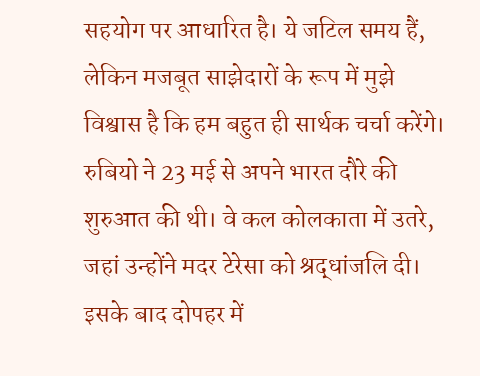सहयोग पर आधारित है। ये जटिल समय हैं, लेकिन मजबूत साझेदारों के रूप में मुझे विश्वास है कि हम बहुत ही सार्थक चर्चा करेंगे।
रुबियो ने 23 मई से अपने भारत दौरे की शुरुआत की थी। वे कल कोलकाता में उतरे, जहां उन्होंने मदर टेरेसा को श्रद्धांजलि दी। इसके बाद दोपहर में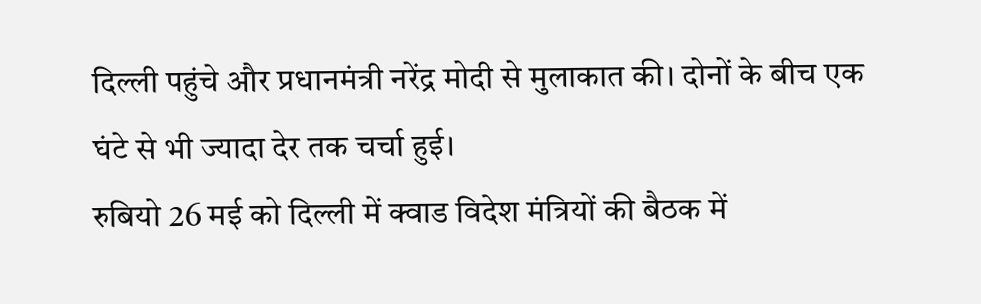दिल्ली पहुंचे और प्रधानमंत्री नरेंद्र मोदी से मुलाकात की। दोनों के बीच एक घंटे से भी ज्यादा देर तक चर्चा हुई।
रुबियो 26 मई को दिल्ली में क्वाड विदेश मंत्रियों की बैठक में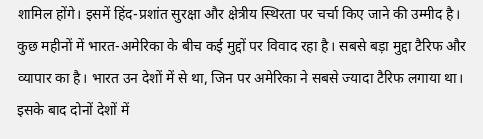शामिल होंगे। इसमें हिंद-प्रशांत सुरक्षा और क्षेत्रीय स्थिरता पर चर्चा किए जाने की उम्मीद है।
कुछ महीनों में भारत-अमेरिका के बीच कई मुद्दों पर विवाद रहा है। सबसे बड़ा मुद्दा टैरिफ और व्यापार का है। भारत उन देशों में से था, जिन पर अमेरिका ने सबसे ज्यादा टैरिफ लगाया था। इसके बाद दोनों देशों में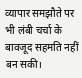व्यापार समझौते पर भी लंबी चर्चा के बावजूद सहमति नहीं बन सकी।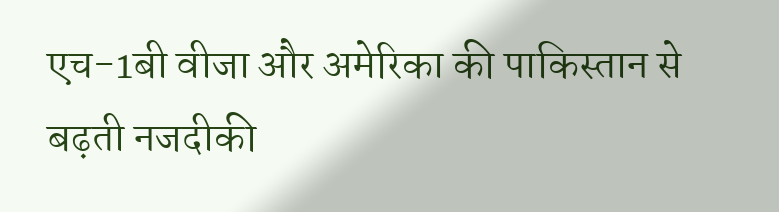एच-1बी वीजा और अमेरिका की पाकिस्तान से बढ़ती नजदीकी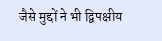जैसे मुद्दों ने भी द्विपक्षीय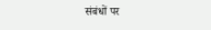संबंधों पर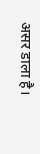असर डाला है।